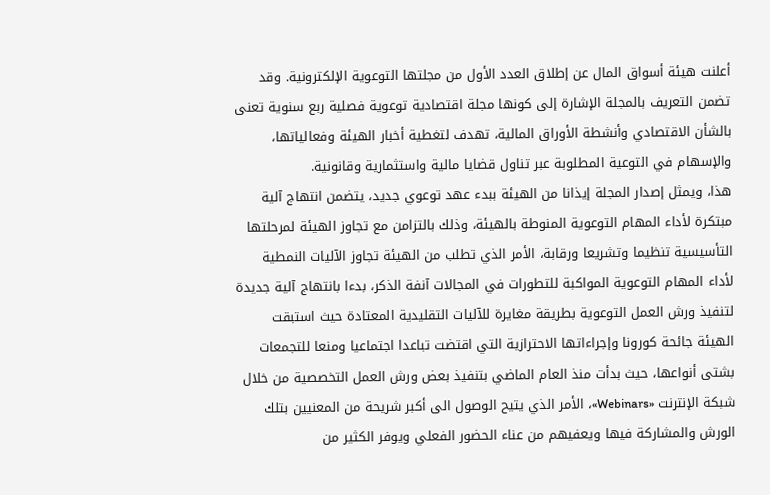أعلنت هيئة أسواق المال عن إطلاق العدد الأول من مجلتها التوعوية الإلكترونية. وقد تضمن التعريف بالمجلة الإشارة إلى كونها مجلة اقتصادية توعوية فصلية ربع سنوية تعنى بالشأن الاقتصادي وأنشطة الأوراق المالية، تهدف لتغطية أخبار الهيئة وفعالياتها، والإسهام في التوعية المطلوبة عبر تناول قضايا مالية واستثمارية وقانونية.
هذا، ويمثل إصدار المجلة إيذانا من الهيئة ببدء عهد توعوي جديد، يتضمن انتهاج آلية مبتكرة لأداء المهام التوعوية المنوطة بالهيئة، وذلك بالتزامن مع تجاوز الهيئة لمرحلتها التأسيسية تنظيما وتشريعا ورقابة، الأمر الذي تطلب من الهيئة تجاوز الآليات النمطية لأداء المهام التوعوية المواكبة للتطورات في المجالات آنفة الذكر، بدءا بانتهاج آلية جديدة لتنفيذ ورش العمل التوعوية بطريقة مغايرة للآليات التقليدية المعتادة حيث استبقت الهيئة جائحة كورونا وإجراءاتها الاحترازية التي اقتضت تباعدا اجتماعيا ومنعا للتجمعات بشتى أنواعها، حيث بدأت منذ العام الماضي بتنفيذ بعض ورش العمل التخصصية من خلال شبكة الإنترنت «Webinars»، الأمر الذي يتيح الوصول الى أكبر شريحة من المعنيين بتلك الورش والمشاركة فيها ويعفيهم من عناء الحضور الفعلي ويوفر الكثير من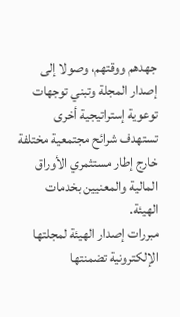جهدهم ووقتهم، وصولا إلى إصدار المجلة وتبني توجهات توعوية إستراتيجية أخرى تستهدف شرائح مجتمعية مختلفة خارج إطار مستثمري الأوراق المالية والمعنيين بخدمات الهيئة.
مبررات إصدار الهيئة لمجلتها الإلكترونية تضمنتها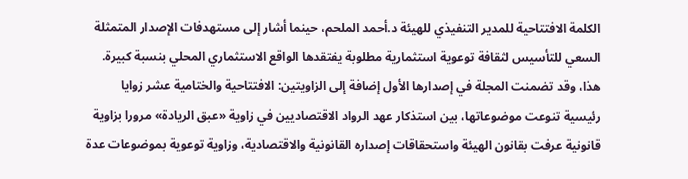الكلمة الافتتاحية للمدير التنفيذي للهيئة د.أحمد الملحم، حينما أشار إلى مستهدفات الإصدار المتمثلة السعي للتأسيس لثقافة توعوية استثمارية مطلوبة يفتقدها الواقع الاستثماري المحلي بنسبة كبيرة.
هذا، وقد تضمنت المجلة في إصدارها الأول إضافة إلى الزاويتين: الافتتاحية والختامية عشر زوايا رئيسية تنوعت موضوعاتها، بين استذكار عهد الرواد الاقتصاديين في زاوية «عبق الريادة» مرورا بزاوية قانونية عرفت بقانون الهيئة واستحقاقات إصداره القانونية والاقتصادية، وزاوية توعوية بموضوعات عدة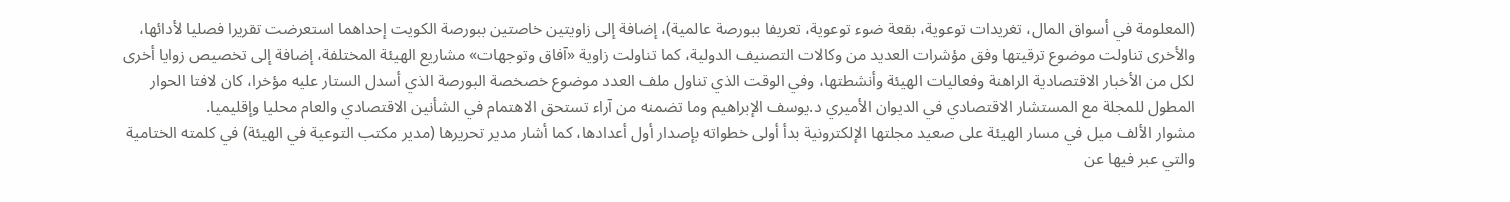(المعلومة في أسواق المال، تغريدات توعوية، بقعة ضوء توعوية، تعريفا ببورصة عالمية)، إضافة إلى زاويتين خاصتين ببورصة الكويت إحداهما استعرضت تقريرا فصليا لأدائها، والأخرى تناولت موضوع ترقيتها وفق مؤشرات العديد من وكالات التصنيف الدولية، كما تناولت زاوية «آفاق وتوجهات» مشاريع الهيئة المختلفة، إضافة إلى تخصيص زوايا أخرى لكل من الأخبار الاقتصادية الراهنة وفعاليات الهيئة وأنشطتها، وفي الوقت الذي تناول ملف العدد موضوع خصخصة البورصة الذي أسدل الستار عليه مؤخرا، كان لافتا الحوار المطول للمجلة مع المستشار الاقتصادي في الديوان الأميري د.يوسف الإبراهيم وما تضمنه من آراء تستحق الاهتمام في الشأنين الاقتصادي والعام محليا وإقليميا.
مشوار الألف ميل في مسار الهيئة على صعيد مجلتها الإلكترونية بدأ أولى خطواته بإصدار أول أعدادها، كما أشار مدير تحريرها (مدير مكتب التوعية في الهيئة) في كلمته الختامية والتي عبر فيها عن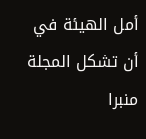أمل الهيئة في أن تشكل المجلة منبرا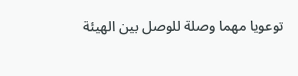توعويا مهما وصلة للوصل بين الهيئة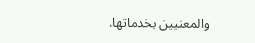والمعنيين بخدماتها.